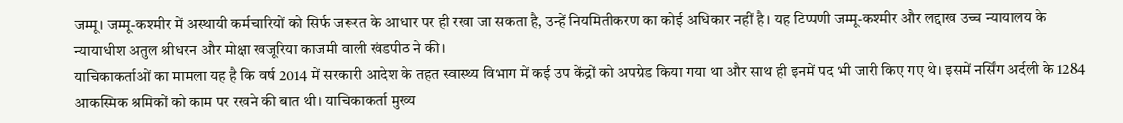जम्मू। जम्मू-कश्मीर में अस्थायी कर्मचारियों को सिर्फ जरूरत के आधार पर ही रखा जा सकता है, उन्हें नियमितीकरण का कोई अधिकार नहीं है। यह टिप्पणी जम्मू-कश्मीर और लद्दाख उच्च न्यायालय के न्यायाधीश अतुल श्रीधरन और मोक्षा खजूरिया काजमी वाली खंडपीठ ने की।
याचिकाकर्ताओं का मामला यह है कि वर्ष 2014 में सरकारी आदेश के तहत स्वास्थ्य विभाग में कई उप केंद्रों को अपग्रेड किया गया था और साथ ही इनमें पद भी जारी किए गए थे। इसमें नर्सिंग अर्दली के 1284 आकस्मिक श्रमिकों को काम पर रखने की बात थी। याचिकाकर्ता मुख्य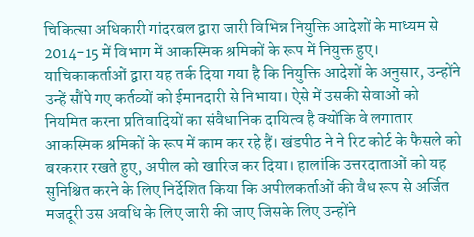चिकित्सा अधिकारी गांदरबल द्वारा जारी विभिन्न नियुक्ति आदेशों के माध्यम से 2014-15 में विभाग में आकस्मिक श्रमिकों के रूप में नियुक्त हुए। याचिकाकर्ताओं द्वारा यह तर्क दिया गया है कि नियुक्ति आदेशों के अनुसार, उन्होंने उन्हें सौंपे गए कर्तव्यों को ईमानदारी से निभाया। ऐसे में उसकी सेवाओं को नियमित करना प्रतिवादियों का संवैधानिक दायित्व है क्योंकि वे लगातार आकस्मिक श्रमिकों के रूप में काम कर रहे हैं। खंडपीठ ने ने रिट कोर्ट के फैसले को बरकरार रखते हुए, अपील को खारिज कर दिया। हालांकि उत्तरदाताओं को यह सुनिश्चित करने के लिए निर्देशित किया कि अपीलकर्ताओं की वैध रूप से अर्जित मजदूरी उस अवधि के लिए जारी की जाए जिसके लिए उन्होंने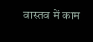वास्तव में काम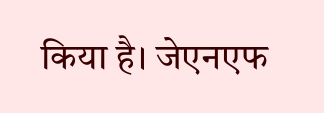किया है। जेएनएफ